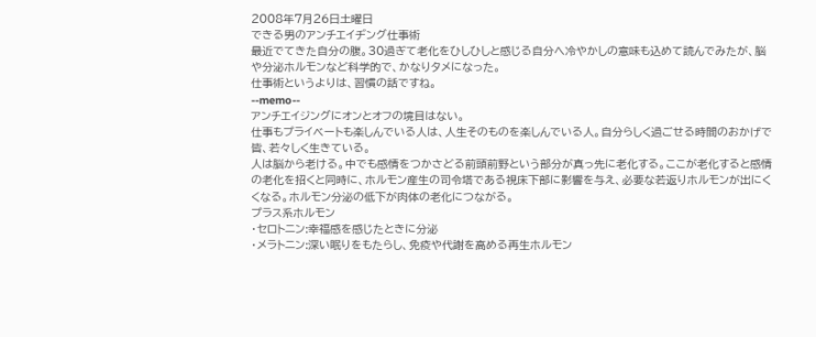2008年7月26日土曜日
できる男のアンチエイヂング仕事術
最近でてきた自分の腹。30過ぎて老化をひしひしと感じる自分へ冷やかしの意味も込めて読んでみたが、脳や分泌ホルモンなど科学的で、かなりタメになった。
仕事術というよりは、習慣の話ですね。
--memo--
アンチエイジングにオンとオフの境目はない。
仕事もプライベートも楽しんでいる人は、人生そのものを楽しんでいる人。自分らしく過ごせる時間のおかげで皆、若々しく生きている。
人は脳から老ける。中でも感情をつかさどる前頭前野という部分が真っ先に老化する。ここが老化すると感情の老化を招くと同時に、ホルモン産生の司令塔である視床下部に影響を与え、必要な若返りホルモンが出にくくなる。ホルモン分泌の低下が肉体の老化につながる。
プラス系ホルモン
・セロトニン:幸福感を感じたときに分泌
・メラトニン:深い眠りをもたらし、免疫や代謝を高める再生ホルモン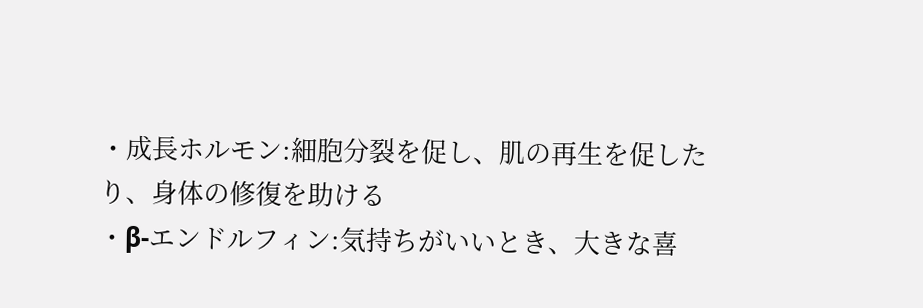・成長ホルモン:細胞分裂を促し、肌の再生を促したり、身体の修復を助ける
・β-エンドルフィン:気持ちがいいとき、大きな喜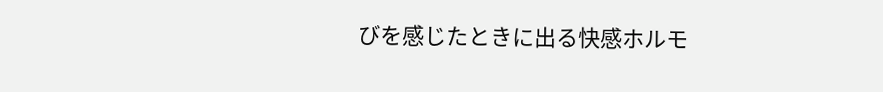びを感じたときに出る快感ホルモ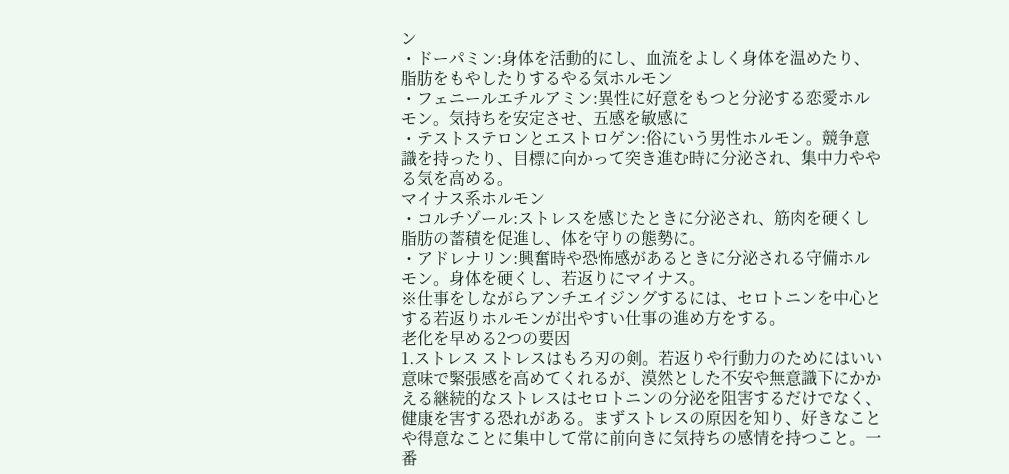ン
・ドーパミン:身体を活動的にし、血流をよしく身体を温めたり、脂肪をもやしたりするやる気ホルモン
・フェニールエチルアミン:異性に好意をもつと分泌する恋愛ホルモン。気持ちを安定させ、五感を敏感に
・テストステロンとエストロゲン:俗にいう男性ホルモン。競争意識を持ったり、目標に向かって突き進む時に分泌され、集中力ややる気を高める。
マイナス系ホルモン
・コルチゾール:ストレスを感じたときに分泌され、筋肉を硬くし脂肪の蓄積を促進し、体を守りの態勢に。
・アドレナリン:興奮時や恐怖感があるときに分泌される守備ホルモン。身体を硬くし、若返りにマイナス。
※仕事をしながらアンチエイジングするには、セロトニンを中心とする若返りホルモンが出やすい仕事の進め方をする。
老化を早める2つの要因
1.ストレス ストレスはもろ刃の剣。若返りや行動力のためにはいい意味で緊張感を高めてくれるが、漠然とした不安や無意識下にかかえる継続的なストレスはセロトニンの分泌を阻害するだけでなく、健康を害する恐れがある。まずストレスの原因を知り、好きなことや得意なことに集中して常に前向きに気持ちの感情を持つこと。一番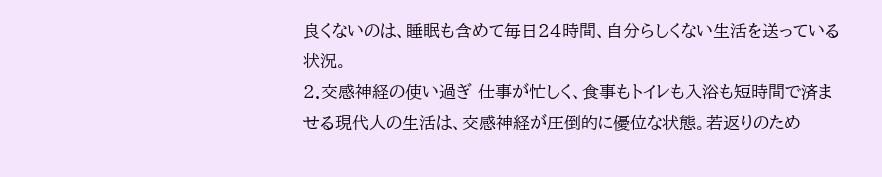良くないのは、睡眠も含めて毎日24時間、自分らしくない生活を送っている状況。
2.交感神経の使い過ぎ 仕事が忙しく、食事もトイレも入浴も短時間で済ませる現代人の生活は、交感神経が圧倒的に優位な状態。若返りのため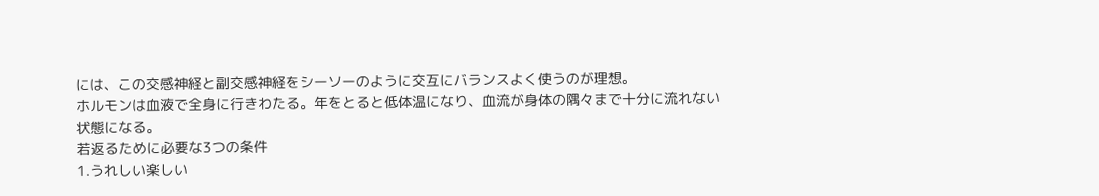には、この交感神経と副交感神経をシーソーのように交互にバランスよく使うのが理想。
ホルモンは血液で全身に行きわたる。年をとると低体温になり、血流が身体の隅々まで十分に流れない状態になる。
若返るために必要な3つの条件
1.うれしい楽しい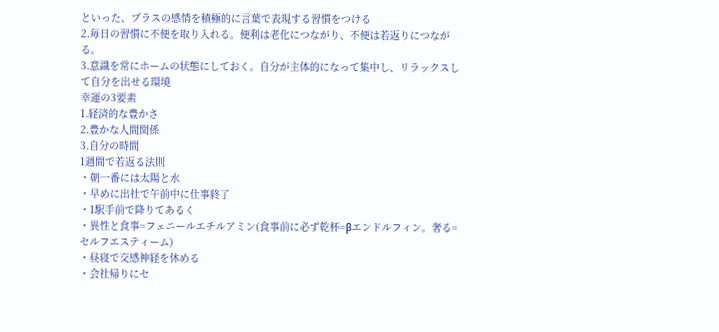といった、プラスの感情を積極的に言葉で表現する習慣をつける
2.毎日の習慣に不便を取り入れる。便利は老化につながり、不便は若返りにつながる。
3.意識を常にホームの状態にしておく。自分が主体的になって集中し、リラックスして自分を出せる環境
幸運の3要素
1.経済的な豊かさ
2.豊かな人間関係
3.自分の時間
1週間で若返る法則
・朝一番には太陽と水
・早めに出社で午前中に仕事終了
・1駅手前で降りてあるく
・異性と食事=フェニールエチルアミン(食事前に必ず乾杯=βエンドルフィン。奢る=セルフエスティーム)
・昼寝で交感神経を休める
・会社帰りにセ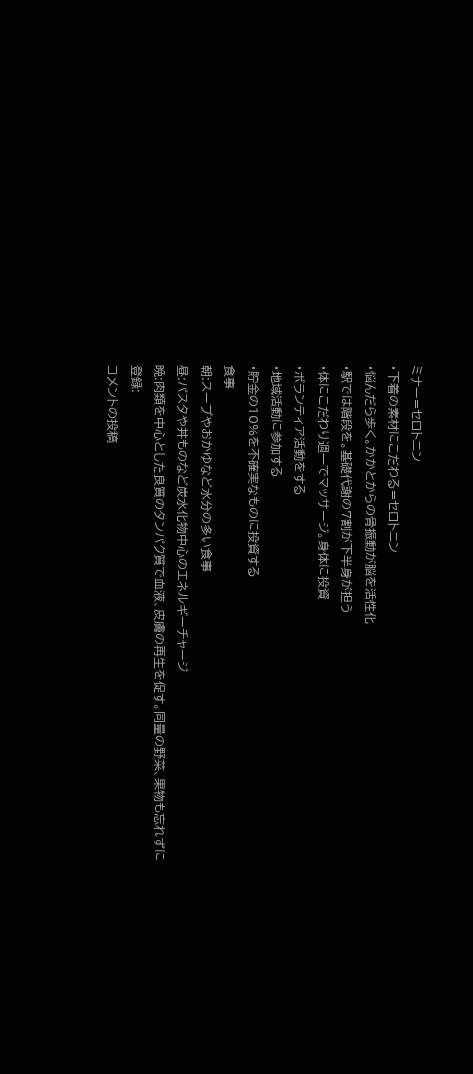ミナー=セロトニン
・下着の素材にこだわる=セロトニン
・悩んだら歩く。かかとからの骨振動が脳を活性化
・駅では階段を。基礎代謝の7割が下半身が担う
・体にこだわり週一でマッサージ。身体に投資
・ボランティア活動をする
・地域活動に参加する
・貯金の10%を不確実なものに投資する
食事
朝:スープやおかゆなど水分の多い食事
昼:パスタや丼ものなど炭水化物中心のエネルギーチャージ
晩:肉類を中心とした良質のタンパク質で血液、皮膚の再生を促す。同量の野菜、果物も忘れずに
登録:
コメントの投稿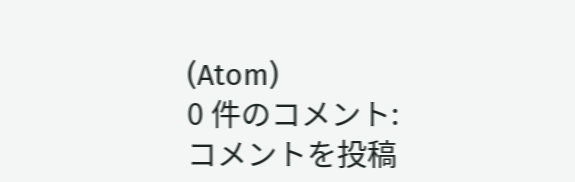(Atom)
0 件のコメント:
コメントを投稿